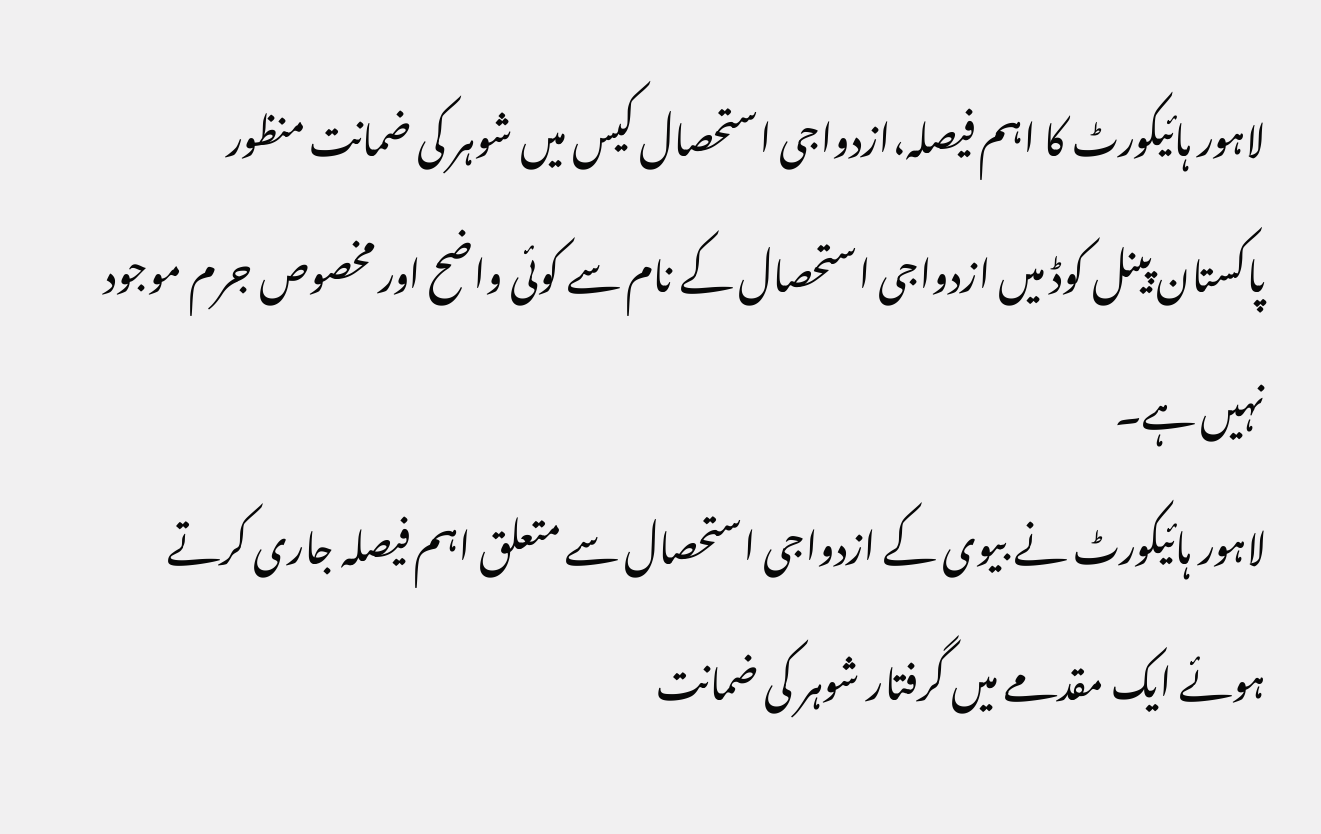لاہور ہائیکورٹ کا اہم فیصلہ،ازدواجی استحصال کیس میں شوہر کی ضمانت منظور
پاکستان پینل کوڈ میں ازدواجی استحصال کے نام سے کوئی واضح اور مخصوص جرم موجود نہیں ہے۔
لاہور ہائیکورٹ نے بیوی کے ازدواجی استحصال سے متعلق اہم فیصلہ جاری کرتے ہوئے ایک مقدمے میں گرفتار شوہر کی ضمانت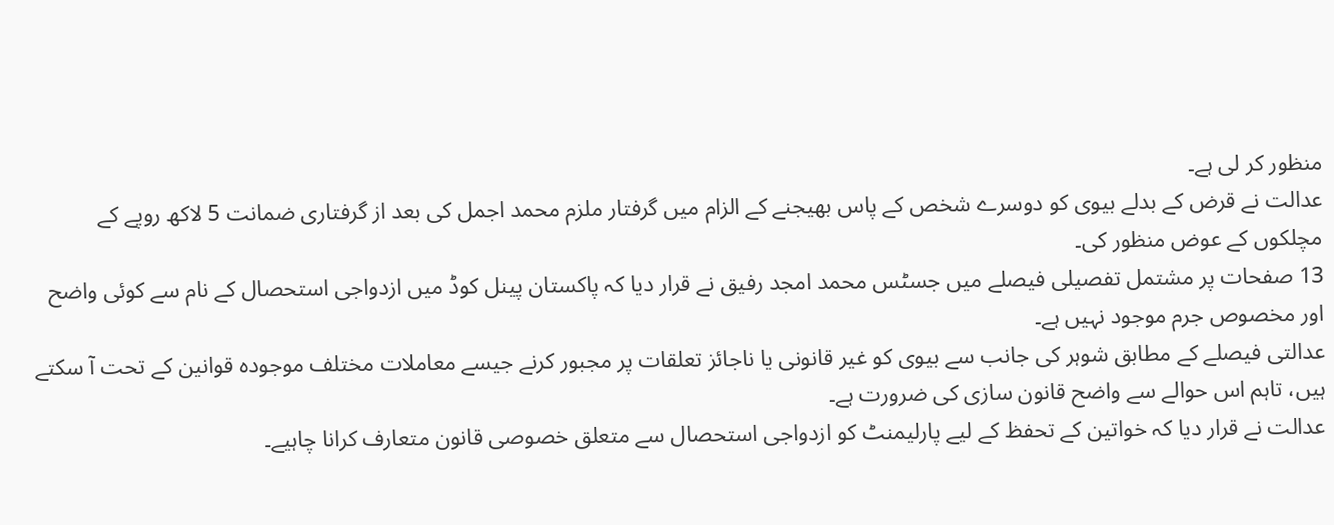منظور کر لی ہے۔
عدالت نے قرض کے بدلے بیوی کو دوسرے شخص کے پاس بھیجنے کے الزام میں گرفتار ملزم محمد اجمل کی بعد از گرفتاری ضمانت 5 لاکھ روپے کے مچلکوں کے عوض منظور کی۔
13 صفحات پر مشتمل تفصیلی فیصلے میں جسٹس محمد امجد رفیق نے قرار دیا کہ پاکستان پینل کوڈ میں ازدواجی استحصال کے نام سے کوئی واضح اور مخصوص جرم موجود نہیں ہے۔
عدالتی فیصلے کے مطابق شوہر کی جانب سے بیوی کو غیر قانونی یا ناجائز تعلقات پر مجبور کرنے جیسے معاملات مختلف موجودہ قوانین کے تحت آ سکتے ہیں، تاہم اس حوالے سے واضح قانون سازی کی ضرورت ہے۔
عدالت نے قرار دیا کہ خواتین کے تحفظ کے لیے پارلیمنٹ کو ازدواجی استحصال سے متعلق خصوصی قانون متعارف کرانا چاہیے۔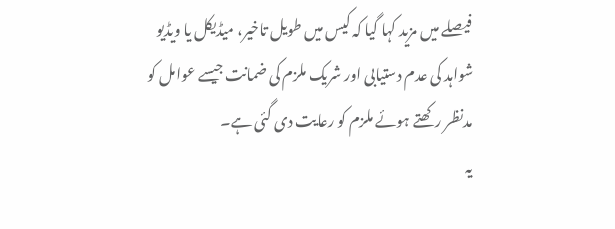فیصلے میں مزید کہا گیا کہ کیس میں طویل تاخیر، میڈیکل یا ویڈیو شواہد کی عدم دستیابی اور شریک ملزم کی ضمانت جیسے عوامل کو مدنظر رکھتے ہوئے ملزم کو رعایت دی گئی ہے۔
یہ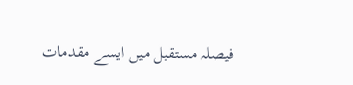فیصلہ مستقبل میں ایسے مقدمات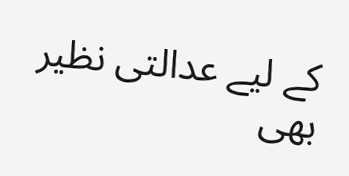کے لیے عدالتی نظیر بھی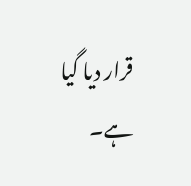قرار دیا گیا ہے۔